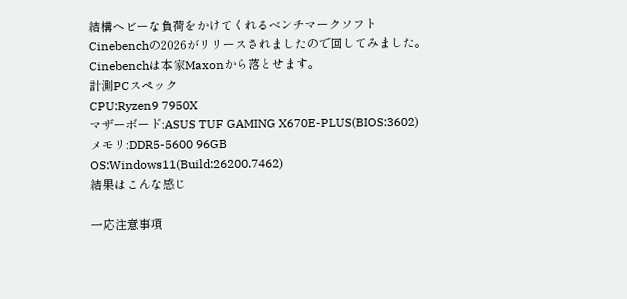結構ヘビーな負荷をかけてくれるベンチマークソフト
Cinebenchの2026がリリースされましたので回してみました。
Cinebenchは本家Maxonから落とせます。
計測PCスペック
CPU:Ryzen9 7950X
マザーボード:ASUS TUF GAMING X670E-PLUS(BIOS:3602)
メモリ:DDR5-5600 96GB
OS:Windows11(Build:26200.7462)
結果はこんな感じ

一応注意事項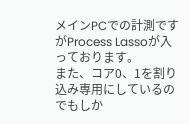メインPCでの計測ですがProcess Lassoが入っております。
また、コア0、1を割り込み専用にしているのでもしか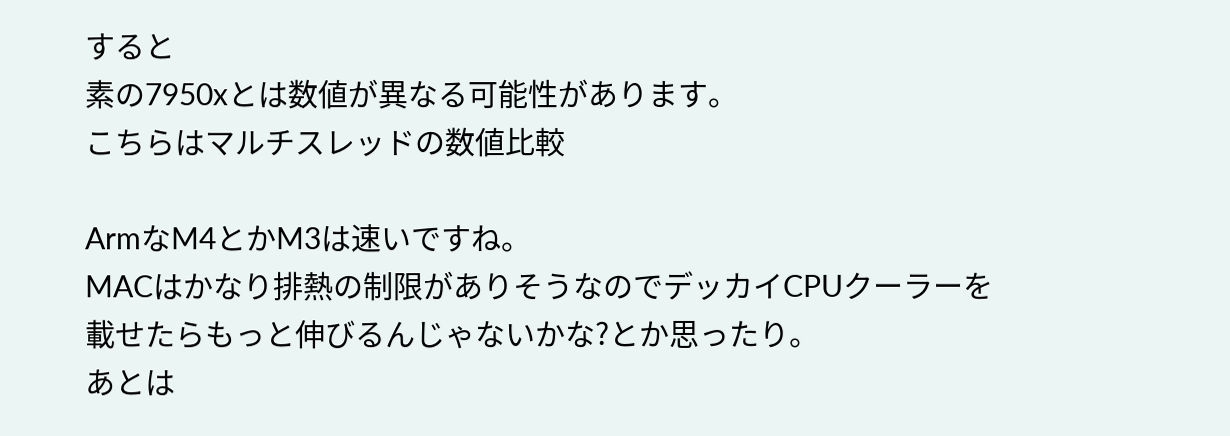すると
素の7950xとは数値が異なる可能性があります。
こちらはマルチスレッドの数値比較

ArmなM4とかM3は速いですね。
MACはかなり排熱の制限がありそうなのでデッカイCPUクーラーを
載せたらもっと伸びるんじゃないかな?とか思ったり。
あとは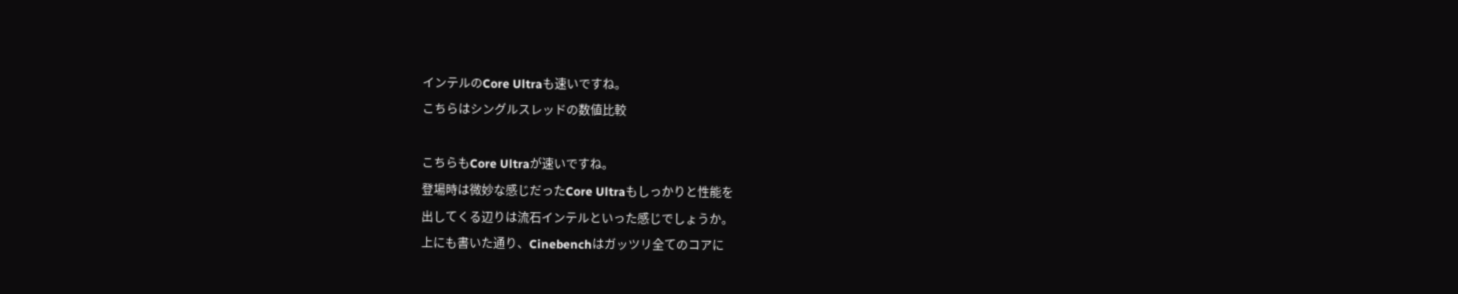インテルのCore Ultraも速いですね。
こちらはシングルスレッドの数値比較

こちらもCore Ultraが速いですね。
登場時は微妙な感じだったCore Ultraもしっかりと性能を
出してくる辺りは流石インテルといった感じでしょうか。
上にも書いた通り、Cinebenchはガッツリ全てのコアに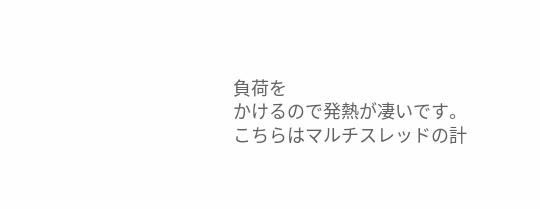負荷を
かけるので発熱が凄いです。
こちらはマルチスレッドの計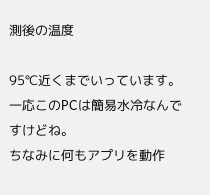測後の温度

95℃近くまでいっています。
一応このPCは簡易水冷なんですけどね。
ちなみに何もアプリを動作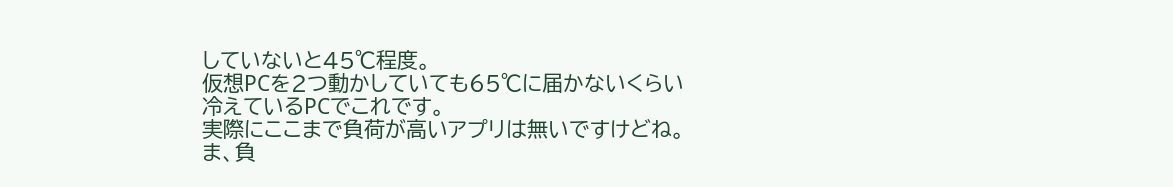していないと45℃程度。
仮想PCを2つ動かしていても65℃に届かないくらい
冷えているPCでこれです。
実際にここまで負荷が高いアプリは無いですけどね。
ま、負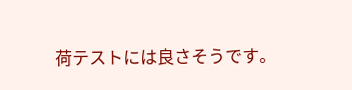荷テストには良さそうです。